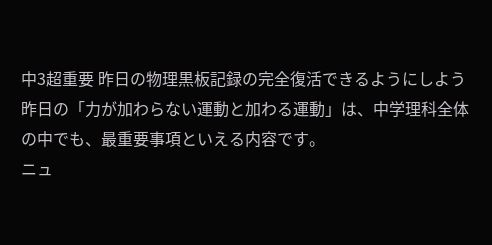中3超重要 昨日の物理黒板記録の完全復活できるようにしよう
昨日の「力が加わらない運動と加わる運動」は、中学理科全体の中でも、最重要事項といえる内容です。
ニュ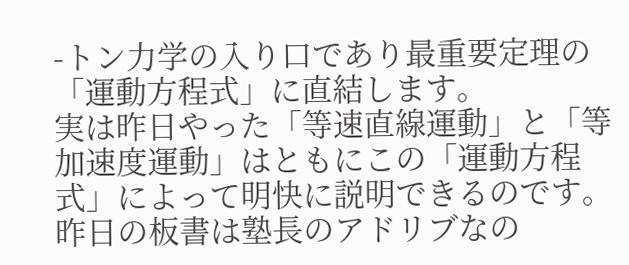-トン力学の入り口であり最重要定理の「運動方程式」に直結します。
実は昨日やった「等速直線運動」と「等加速度運動」はともにこの「運動方程式」によって明快に説明できるのです。
昨日の板書は塾長のアドリブなの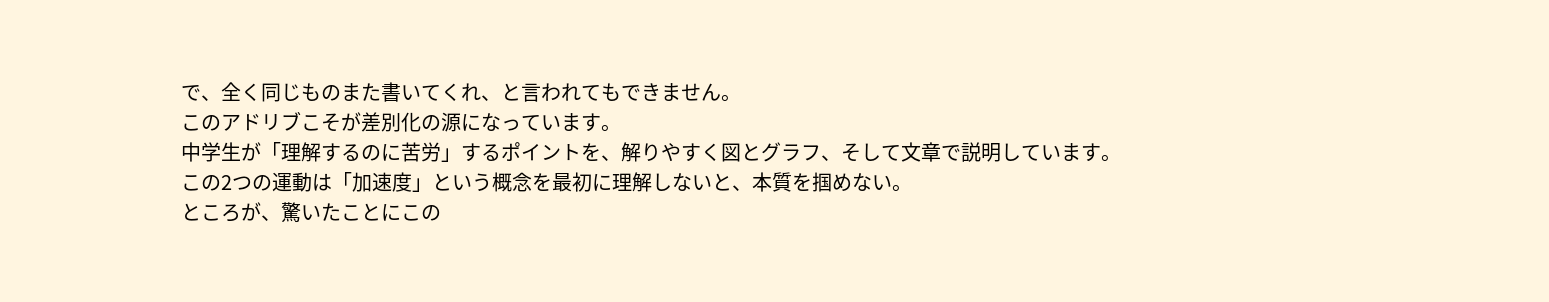で、全く同じものまた書いてくれ、と言われてもできません。
このアドリブこそが差別化の源になっています。
中学生が「理解するのに苦労」するポイントを、解りやすく図とグラフ、そして文章で説明しています。
この2つの運動は「加速度」という概念を最初に理解しないと、本質を掴めない。
ところが、驚いたことにこの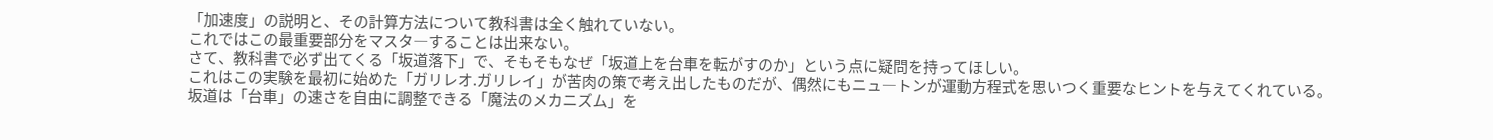「加速度」の説明と、その計算方法について教科書は全く触れていない。
これではこの最重要部分をマスタ―することは出来ない。
さて、教科書で必ず出てくる「坂道落下」で、そもそもなぜ「坂道上を台車を転がすのか」という点に疑問を持ってほしい。
これはこの実験を最初に始めた「ガリレオ.ガリレイ」が苦肉の策で考え出したものだが、偶然にもニュ―トンが運動方程式を思いつく重要なヒントを与えてくれている。
坂道は「台車」の速さを自由に調整できる「魔法のメカニズム」を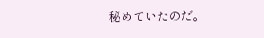秘めていたのだ。